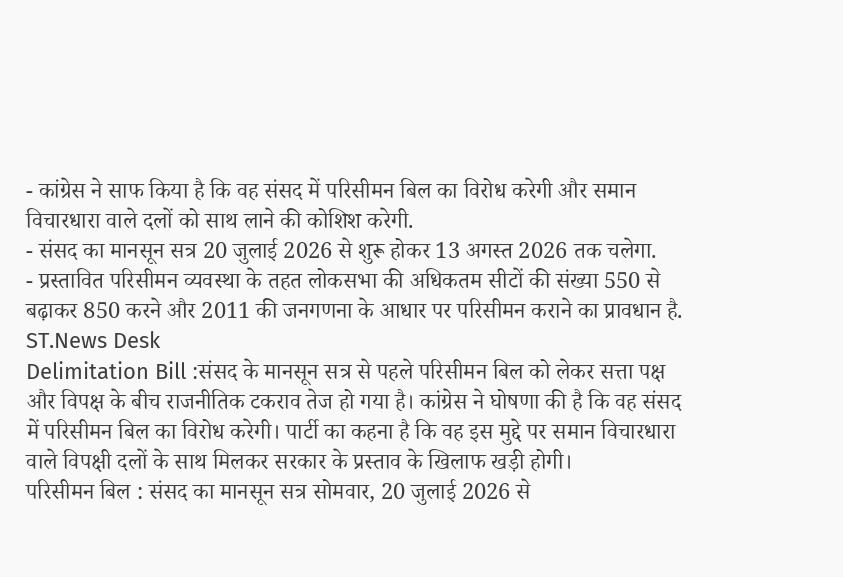- कांग्रेस ने साफ किया है कि वह संसद में परिसीमन बिल का विरोध करेगी और समान विचारधारा वाले दलों को साथ लाने की कोशिश करेगी.
- संसद का मानसून सत्र 20 जुलाई 2026 से शुरू होकर 13 अगस्त 2026 तक चलेगा.
- प्रस्तावित परिसीमन व्यवस्था के तहत लोकसभा की अधिकतम सीटों की संख्या 550 से बढ़ाकर 850 करने और 2011 की जनगणना के आधार पर परिसीमन कराने का प्रावधान है.
ST.News Desk
Delimitation Bill :संसद के मानसून सत्र से पहले परिसीमन बिल को लेकर सत्ता पक्ष और विपक्ष के बीच राजनीतिक टकराव तेज हो गया है। कांग्रेस ने घोषणा की है कि वह संसद में परिसीमन बिल का विरोध करेगी। पार्टी का कहना है कि वह इस मुद्दे पर समान विचारधारा वाले विपक्षी दलों के साथ मिलकर सरकार के प्रस्ताव के खिलाफ खड़ी होगी।
परिसीमन बिल : संसद का मानसून सत्र सोमवार, 20 जुलाई 2026 से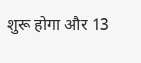शुरू होगा और 13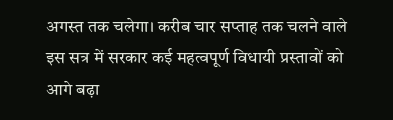अगस्त तक चलेगा। करीब चार सप्ताह तक चलने वाले इस सत्र में सरकार कई महत्वपूर्ण विधायी प्रस्तावों को आगे बढ़ा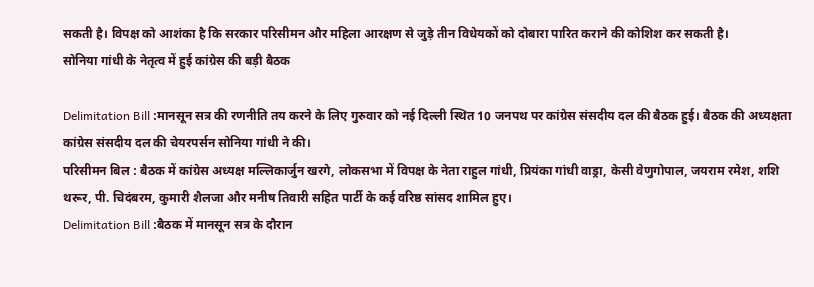सकती है। विपक्ष को आशंका है कि सरकार परिसीमन और महिला आरक्षण से जुड़े तीन विधेयकों को दोबारा पारित कराने की कोशिश कर सकती है।
सोनिया गांधी के नेतृत्व में हुई कांग्रेस की बड़ी बैठक

Delimitation Bill :मानसून सत्र की रणनीति तय करने के लिए गुरुवार को नई दिल्ली स्थित 10 जनपथ पर कांग्रेस संसदीय दल की बैठक हुई। बैठक की अध्यक्षता कांग्रेस संसदीय दल की चेयरपर्सन सोनिया गांधी ने की।
परिसीमन बिल : बैठक में कांग्रेस अध्यक्ष मल्लिकार्जुन खरगे, लोकसभा में विपक्ष के नेता राहुल गांधी, प्रियंका गांधी वाड्रा, केसी वेणुगोपाल, जयराम रमेश, शशि थरूर, पी. चिदंबरम, कुमारी शैलजा और मनीष तिवारी सहित पार्टी के कई वरिष्ठ सांसद शामिल हुए।
Delimitation Bill :बैठक में मानसून सत्र के दौरान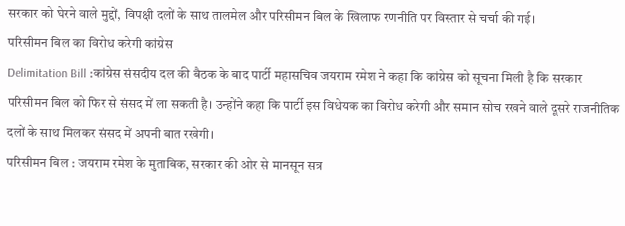सरकार को घेरने वाले मुद्दों, विपक्षी दलों के साथ तालमेल और परिसीमन बिल के खिलाफ रणनीति पर विस्तार से चर्चा की गई।
परिसीमन बिल का विरोध करेगी कांग्रेस
Delimitation Bill :कांग्रेस संसदीय दल की बैठक के बाद पार्टी महासचिव जयराम रमेश ने कहा कि कांग्रेस को सूचना मिली है कि सरकार परिसीमन बिल को फिर से संसद में ला सकती है। उन्होंने कहा कि पार्टी इस विधेयक का विरोध करेगी और समान सोच रखने वाले दूसरे राजनीतिक दलों के साथ मिलकर संसद में अपनी बात रखेगी।
परिसीमन बिल : जयराम रमेश के मुताबिक, सरकार की ओर से मानसून सत्र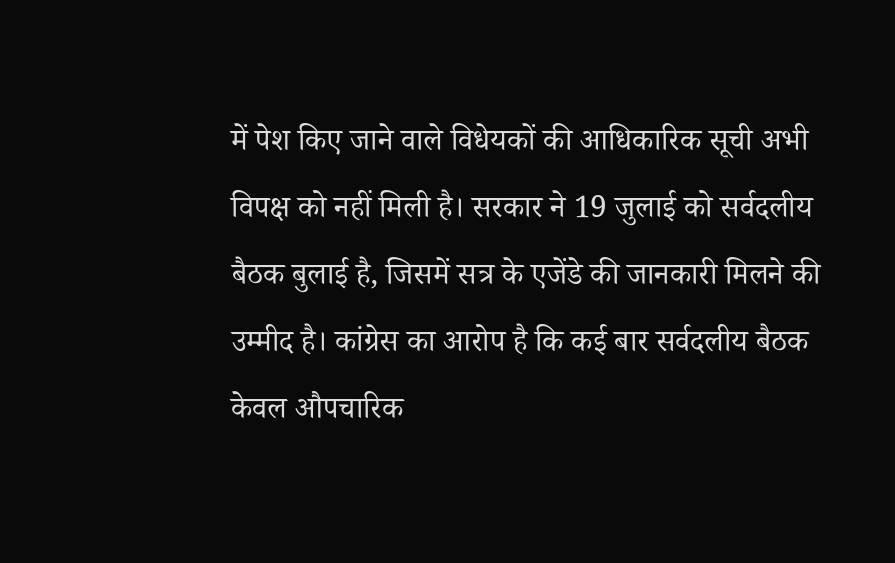में पेश किए जाने वाले विधेयकों की आधिकारिक सूची अभी विपक्ष को नहीं मिली है। सरकार ने 19 जुलाई को सर्वदलीय बैठक बुलाई है, जिसमें सत्र के एजेंडे की जानकारी मिलने की उम्मीद है। कांग्रेस का आरोप है कि कई बार सर्वदलीय बैठक केवल औपचारिक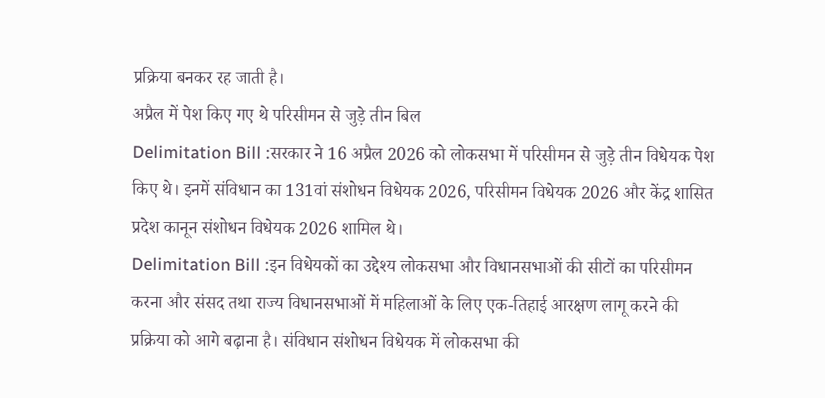प्रक्रिया बनकर रह जाती है।
अप्रैल में पेश किए गए थे परिसीमन से जुड़े तीन बिल
Delimitation Bill :सरकार ने 16 अप्रैल 2026 को लोकसभा में परिसीमन से जुड़े तीन विधेयक पेश किए थे। इनमें संविधान का 131वां संशोधन विधेयक 2026, परिसीमन विधेयक 2026 और केंद्र शासित प्रदेश कानून संशोधन विधेयक 2026 शामिल थे।
Delimitation Bill :इन विधेयकों का उद्देश्य लोकसभा और विधानसभाओं की सीटों का परिसीमन करना और संसद तथा राज्य विधानसभाओं में महिलाओं के लिए एक-तिहाई आरक्षण लागू करने की प्रक्रिया को आगे बढ़ाना है। संविधान संशोधन विधेयक में लोकसभा की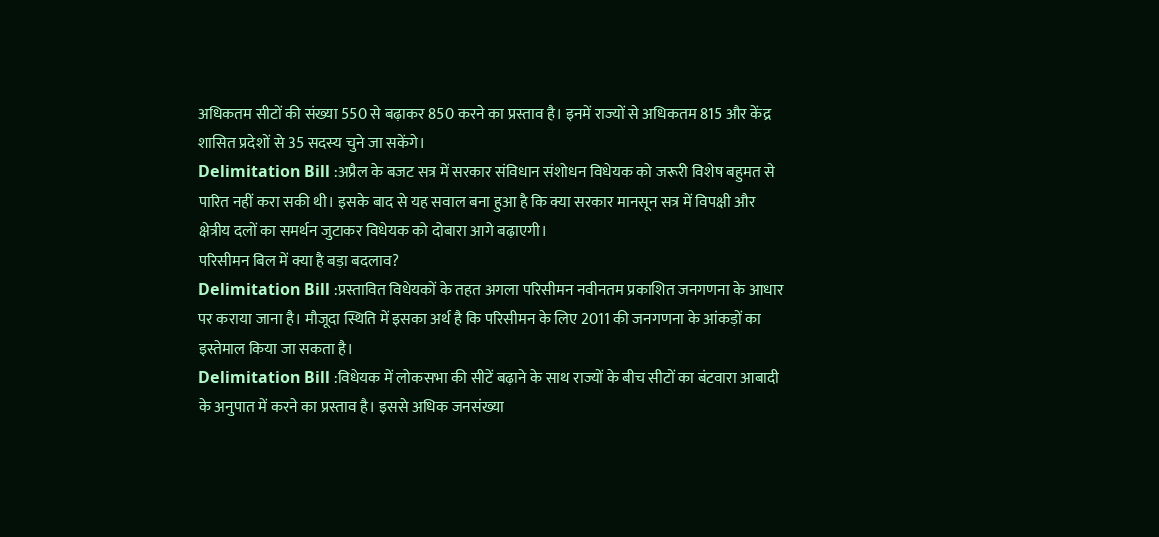अधिकतम सीटों की संख्या 550 से बढ़ाकर 850 करने का प्रस्ताव है। इनमें राज्यों से अधिकतम 815 और केंद्र शासित प्रदेशों से 35 सदस्य चुने जा सकेंगे।
Delimitation Bill :अप्रैल के बजट सत्र में सरकार संविधान संशोधन विधेयक को जरूरी विशेष बहुमत से पारित नहीं करा सकी थी। इसके बाद से यह सवाल बना हुआ है कि क्या सरकार मानसून सत्र में विपक्षी और क्षेत्रीय दलों का समर्थन जुटाकर विधेयक को दोबारा आगे बढ़ाएगी।
परिसीमन बिल में क्या है बड़ा बदलाव?
Delimitation Bill :प्रस्तावित विधेयकों के तहत अगला परिसीमन नवीनतम प्रकाशित जनगणना के आधार पर कराया जाना है। मौजूदा स्थिति में इसका अर्थ है कि परिसीमन के लिए 2011 की जनगणना के आंकड़ों का इस्तेमाल किया जा सकता है।
Delimitation Bill :विधेयक में लोकसभा की सीटें बढ़ाने के साथ राज्यों के बीच सीटों का बंटवारा आबादी के अनुपात में करने का प्रस्ताव है। इससे अधिक जनसंख्या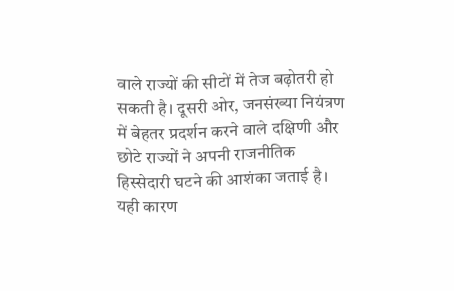वाले राज्यों की सीटों में तेज बढ़ोतरी हो सकती है। दूसरी ओर, जनसंख्या नियंत्रण में बेहतर प्रदर्शन करने वाले दक्षिणी और छोटे राज्यों ने अपनी राजनीतिक हिस्सेदारी घटने की आशंका जताई है।
यही कारण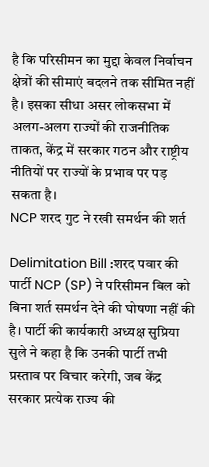है कि परिसीमन का मुद्दा केवल निर्वाचन क्षेत्रों की सीमाएं बदलने तक सीमित नहीं है। इसका सीधा असर लोकसभा में अलग-अलग राज्यों की राजनीतिक ताकत, केंद्र में सरकार गठन और राष्ट्रीय नीतियों पर राज्यों के प्रभाव पर पड़ सकता है।
NCP शरद गुट ने रखी समर्थन की शर्त

Delimitation Bill :शरद पवार की पार्टी NCP (SP) ने परिसीमन बिल को बिना शर्त समर्थन देने की घोषणा नहीं की है। पार्टी की कार्यकारी अध्यक्ष सुप्रिया सुले ने कहा है कि उनकी पार्टी तभी प्रस्ताव पर विचार करेगी, जब केंद्र सरकार प्रत्येक राज्य की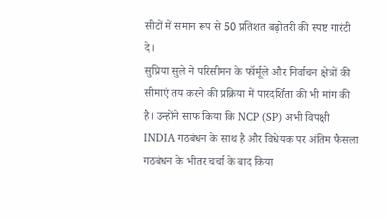सीटों में समान रूप से 50 प्रतिशत बढ़ोतरी की स्पष्ट गारंटी दे।
सुप्रिया सुले ने परिसीमन के फॉर्मूले और निर्वाचन क्षेत्रों की सीमाएं तय करने की प्रक्रिया में पारदर्शिता की भी मांग की है। उन्होंने साफ किया कि NCP (SP) अभी विपक्षी INDIA गठबंधन के साथ है और विधेयक पर अंतिम फैसला गठबंधन के भीतर चर्चा के बाद किया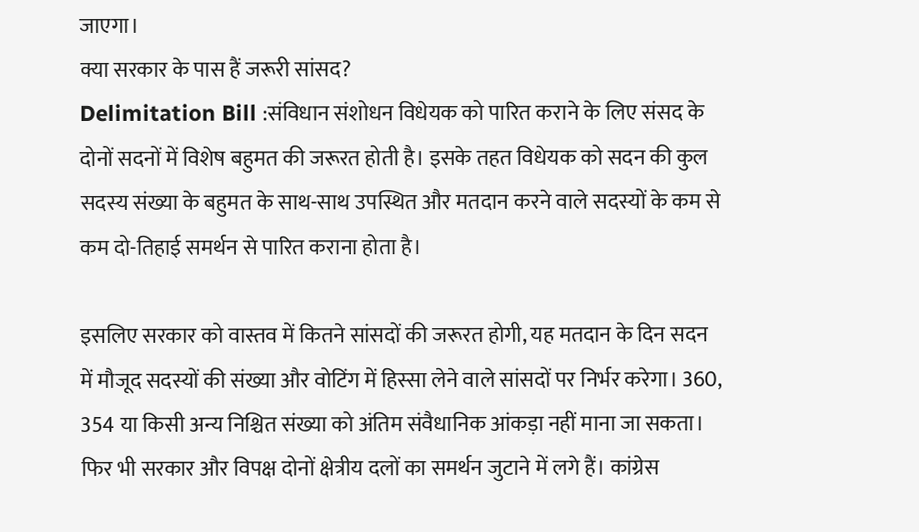जाएगा।
क्या सरकार के पास हैं जरूरी सांसद?
Delimitation Bill :संविधान संशोधन विधेयक को पारित कराने के लिए संसद के दोनों सदनों में विशेष बहुमत की जरूरत होती है। इसके तहत विधेयक को सदन की कुल सदस्य संख्या के बहुमत के साथ-साथ उपस्थित और मतदान करने वाले सदस्यों के कम से कम दो-तिहाई समर्थन से पारित कराना होता है।

इसलिए सरकार को वास्तव में कितने सांसदों की जरूरत होगी, यह मतदान के दिन सदन में मौजूद सदस्यों की संख्या और वोटिंग में हिस्सा लेने वाले सांसदों पर निर्भर करेगा। 360, 354 या किसी अन्य निश्चित संख्या को अंतिम संवैधानिक आंकड़ा नहीं माना जा सकता।
फिर भी सरकार और विपक्ष दोनों क्षेत्रीय दलों का समर्थन जुटाने में लगे हैं। कांग्रेस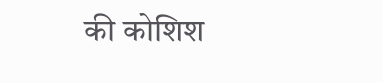की कोशिश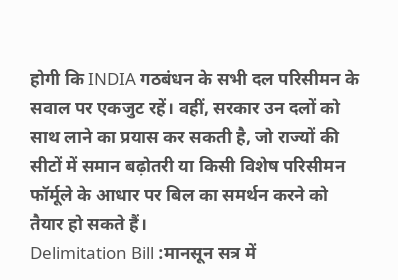होगी कि INDIA गठबंधन के सभी दल परिसीमन के सवाल पर एकजुट रहें। वहीं, सरकार उन दलों को साथ लाने का प्रयास कर सकती है, जो राज्यों की सीटों में समान बढ़ोतरी या किसी विशेष परिसीमन फॉर्मूले के आधार पर बिल का समर्थन करने को तैयार हो सकते हैं।
Delimitation Bill :मानसून सत्र में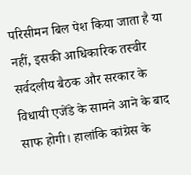परिसीमन बिल पेश किया जाता है या नहीं, इसकी आधिकारिक तस्वीर सर्वदलीय बैठक और सरकार के विधायी एजेंडे के सामने आने के बाद साफ होगी। हालांकि कांग्रेस के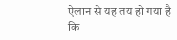ऐलान से यह तय हो गया है कि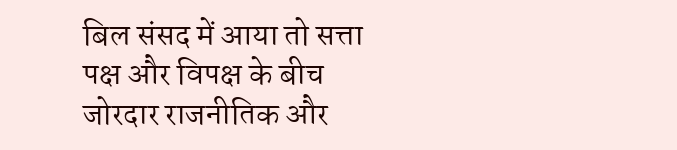बिल संसद में आया तो सत्ता पक्ष और विपक्ष के बीच जोरदार राजनीतिक और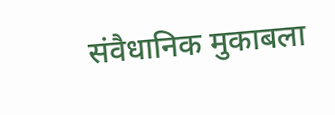संवैधानिक मुकाबला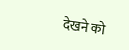देखने को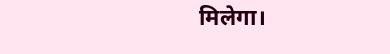मिलेगा।